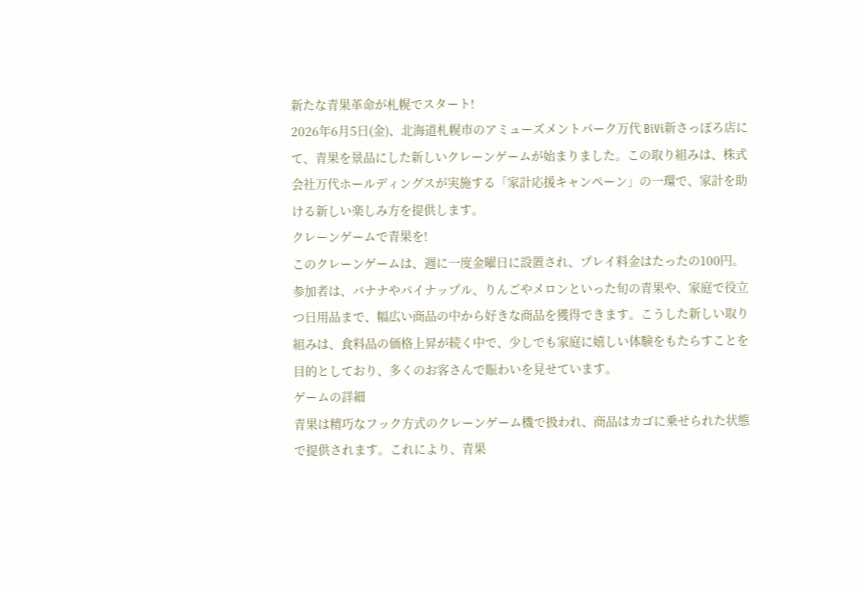新たな青果革命が札幌でスタート!
2026年6月5日(金)、北海道札幌市のアミューズメントパーク万代 BiVi新さっぽろ店にて、青果を景品にした新しいクレーンゲームが始まりました。この取り組みは、株式会社万代ホールディングスが実施する「家計応援キャンペーン」の一環で、家計を助ける新しい楽しみ方を提供します。
クレーンゲームで青果を!
このクレーンゲームは、週に一度金曜日に設置され、プレイ料金はたったの100円。参加者は、バナナやパイナップル、りんごやメロンといった旬の青果や、家庭で役立つ日用品まで、幅広い商品の中から好きな商品を獲得できます。こうした新しい取り組みは、食料品の価格上昇が続く中で、少しでも家庭に嬉しい体験をもたらすことを目的としており、多くのお客さんで賑わいを見せています。
ゲームの詳細
青果は精巧なフック方式のクレーンゲーム機で扱われ、商品はカゴに乗せられた状態で提供されます。これにより、青果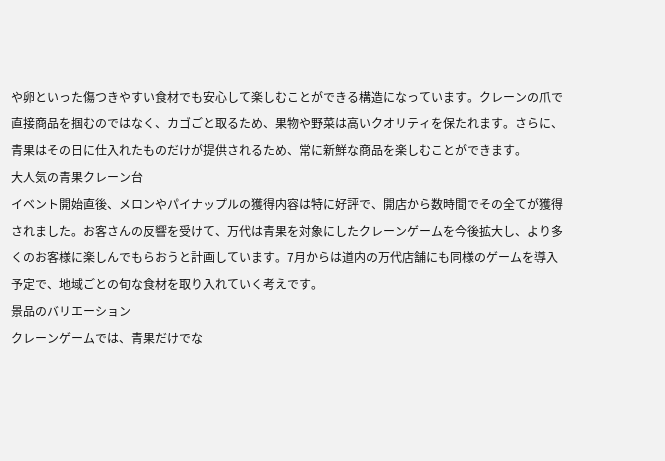や卵といった傷つきやすい食材でも安心して楽しむことができる構造になっています。クレーンの爪で直接商品を掴むのではなく、カゴごと取るため、果物や野菜は高いクオリティを保たれます。さらに、青果はその日に仕入れたものだけが提供されるため、常に新鮮な商品を楽しむことができます。
大人気の青果クレーン台
イベント開始直後、メロンやパイナップルの獲得内容は特に好評で、開店から数時間でその全てが獲得されました。お客さんの反響を受けて、万代は青果を対象にしたクレーンゲームを今後拡大し、より多くのお客様に楽しんでもらおうと計画しています。7月からは道内の万代店舗にも同様のゲームを導入予定で、地域ごとの旬な食材を取り入れていく考えです。
景品のバリエーション
クレーンゲームでは、青果だけでな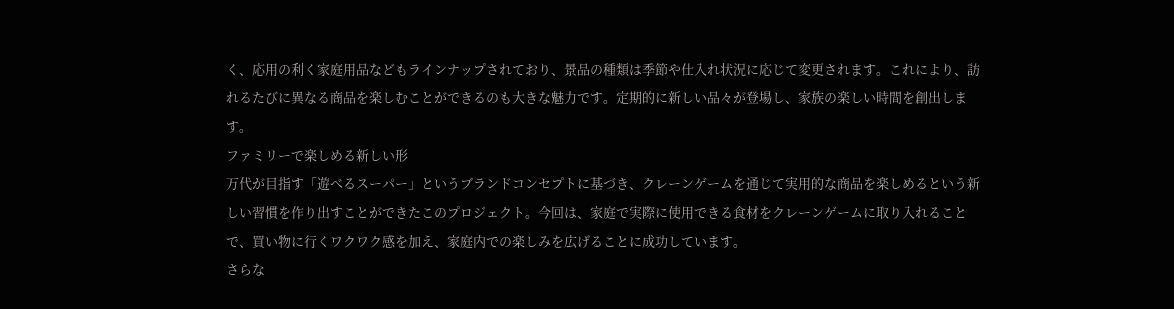く、応用の利く家庭用品などもラインナップされており、景品の種類は季節や仕入れ状況に応じて変更されます。これにより、訪れるたびに異なる商品を楽しむことができるのも大きな魅力です。定期的に新しい品々が登場し、家族の楽しい時間を創出します。
ファミリーで楽しめる新しい形
万代が目指す「遊べるスーパー」というブランドコンセプトに基づき、クレーンゲームを通じて実用的な商品を楽しめるという新しい習慣を作り出すことができたこのプロジェクト。今回は、家庭で実際に使用できる食材をクレーンゲームに取り入れることで、買い物に行くワクワク感を加え、家庭内での楽しみを広げることに成功しています。
さらな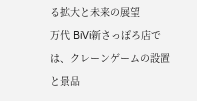る拡大と未来の展望
万代 BiVi新さっぽろ店では、クレーンゲームの設置と景品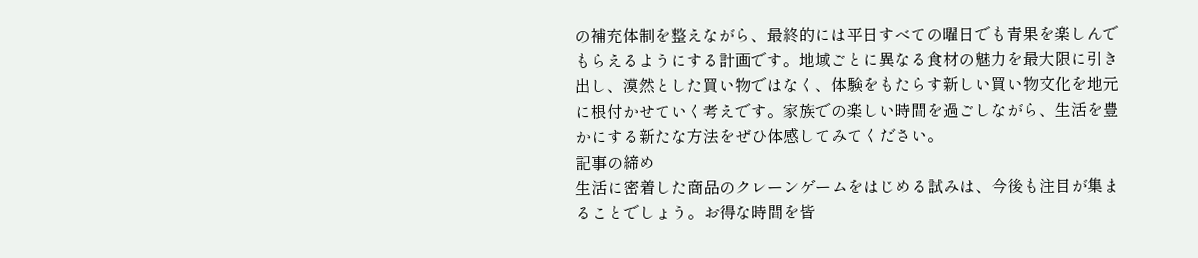の補充体制を整えながら、最終的には平日すべての曜日でも青果を楽しんでもらえるようにする計画です。地域ごとに異なる食材の魅力を最大限に引き出し、漠然とした買い物ではなく、体験をもたらす新しい買い物文化を地元に根付かせていく考えです。家族での楽しい時間を過ごしながら、生活を豊かにする新たな方法をぜひ体感してみてください。
記事の締め
生活に密着した商品のクレーンゲームをはじめる試みは、今後も注目が集まることでしょう。お得な時間を皆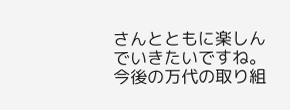さんとともに楽しんでいきたいですね。今後の万代の取り組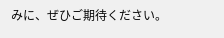みに、ぜひご期待ください。